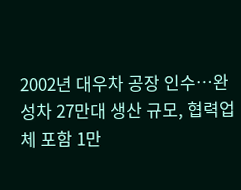2002년 대우차 공장 인수…완성차 27만대 생산 규모, 협력업체 포함 1만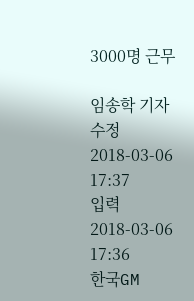3000명 근무

임송학 기자
수정 2018-03-06 17:37
입력 2018-03-06 17:36
한국GM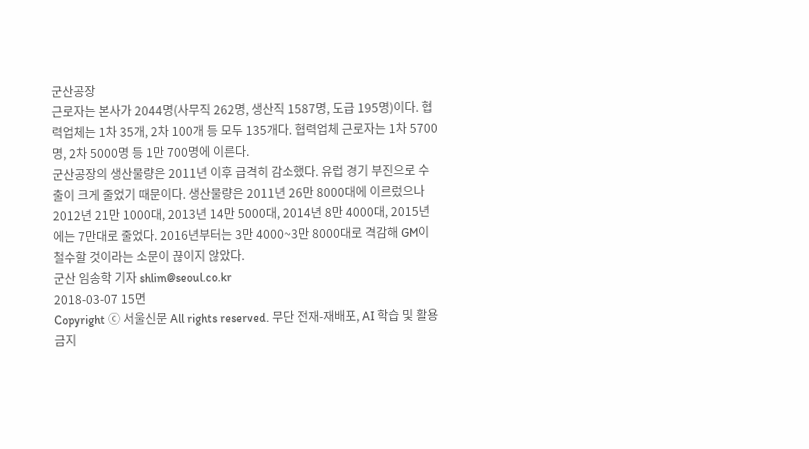군산공장
근로자는 본사가 2044명(사무직 262명, 생산직 1587명, 도급 195명)이다. 협력업체는 1차 35개, 2차 100개 등 모두 135개다. 협력업체 근로자는 1차 5700명, 2차 5000명 등 1만 700명에 이른다.
군산공장의 생산물량은 2011년 이후 급격히 감소했다. 유럽 경기 부진으로 수출이 크게 줄었기 때문이다. 생산물량은 2011년 26만 8000대에 이르렀으나 2012년 21만 1000대, 2013년 14만 5000대, 2014년 8만 4000대, 2015년에는 7만대로 줄었다. 2016년부터는 3만 4000~3만 8000대로 격감해 GM이 철수할 것이라는 소문이 끊이지 않았다.
군산 임송학 기자 shlim@seoul.co.kr
2018-03-07 15면
Copyright ⓒ 서울신문 All rights reserved. 무단 전재-재배포, AI 학습 및 활용 금지